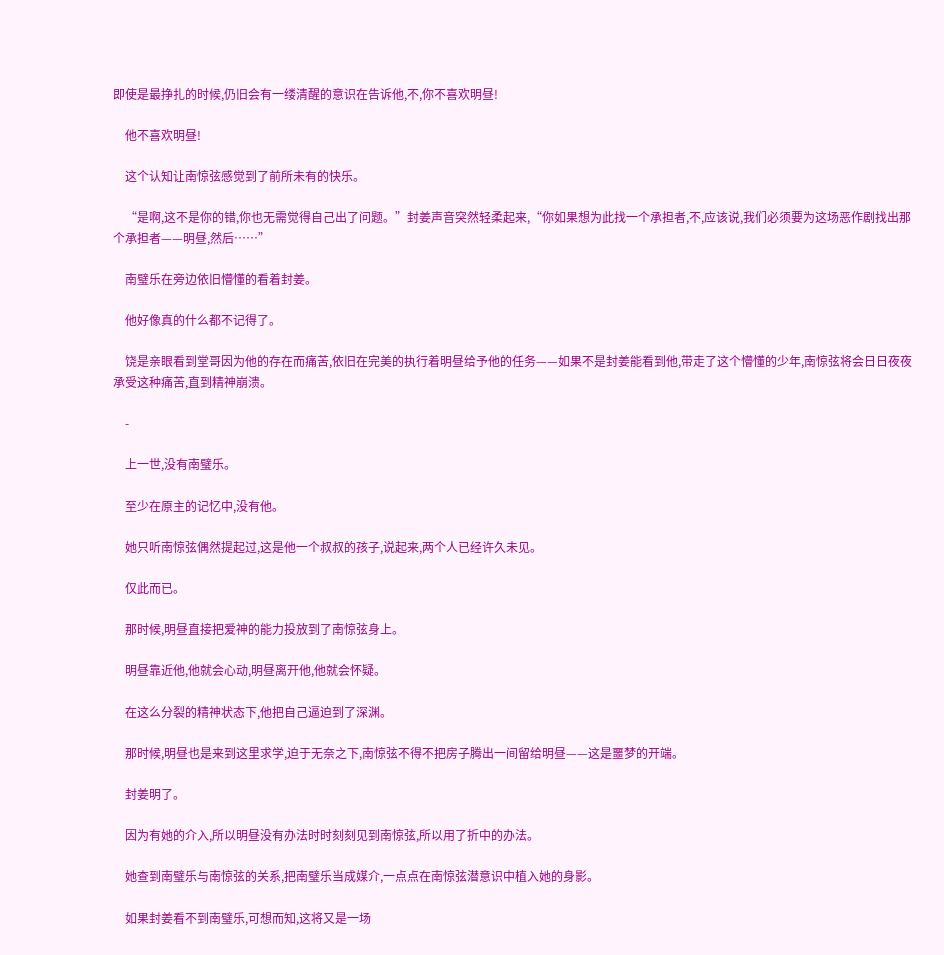即使是最挣扎的时候,仍旧会有一缕清醒的意识在告诉他,不,你不喜欢明昼!

    他不喜欢明昼!

    这个认知让南惊弦感觉到了前所未有的快乐。

    “是啊,这不是你的错,你也无需觉得自己出了问题。”封姜声音突然轻柔起来,“你如果想为此找一个承担者,不,应该说,我们必须要为这场恶作剧找出那个承担者——明昼,然后……”

    南璧乐在旁边依旧懵懂的看着封姜。

    他好像真的什么都不记得了。

    饶是亲眼看到堂哥因为他的存在而痛苦,依旧在完美的执行着明昼给予他的任务——如果不是封姜能看到他,带走了这个懵懂的少年,南惊弦将会日日夜夜承受这种痛苦,直到精神崩溃。

    -

    上一世,没有南璧乐。

    至少在原主的记忆中,没有他。

    她只听南惊弦偶然提起过,这是他一个叔叔的孩子,说起来,两个人已经许久未见。

    仅此而已。

    那时候,明昼直接把爱神的能力投放到了南惊弦身上。

    明昼靠近他,他就会心动,明昼离开他,他就会怀疑。

    在这么分裂的精神状态下,他把自己逼迫到了深渊。

    那时候,明昼也是来到这里求学,迫于无奈之下,南惊弦不得不把房子腾出一间留给明昼——这是噩梦的开端。

    封姜明了。

    因为有她的介入,所以明昼没有办法时时刻刻见到南惊弦,所以用了折中的办法。

    她查到南璧乐与南惊弦的关系,把南璧乐当成媒介,一点点在南惊弦潜意识中植入她的身影。

    如果封姜看不到南璧乐,可想而知,这将又是一场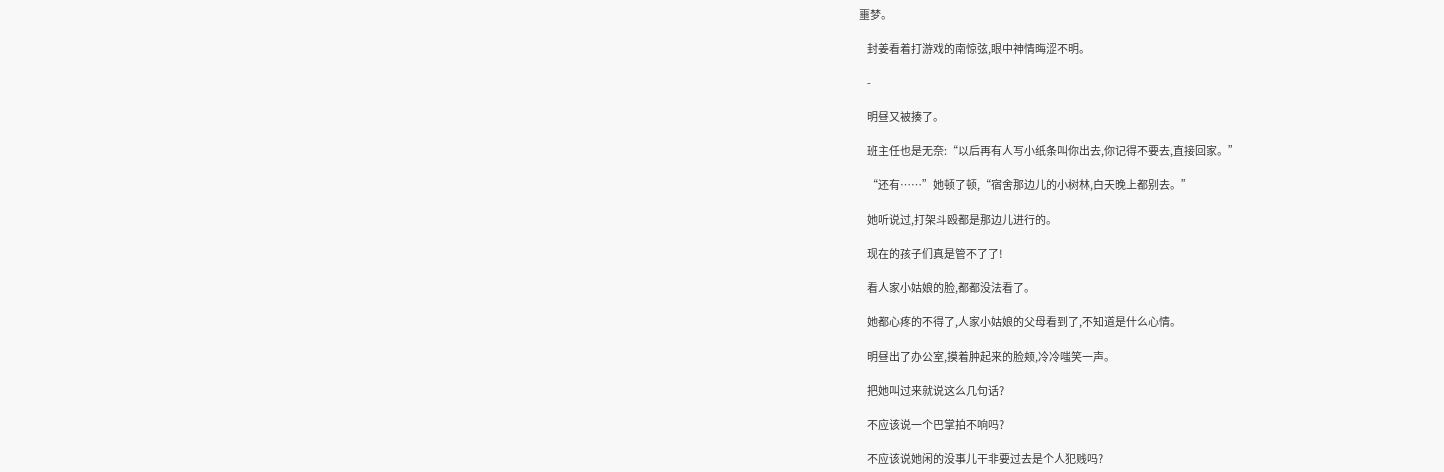噩梦。

    封姜看着打游戏的南惊弦,眼中神情晦涩不明。

    -

    明昼又被揍了。

    班主任也是无奈:“以后再有人写小纸条叫你出去,你记得不要去,直接回家。”

    “还有……”她顿了顿,“宿舍那边儿的小树林,白天晚上都别去。”

    她听说过,打架斗殴都是那边儿进行的。

    现在的孩子们真是管不了了!

    看人家小姑娘的脸,都都没法看了。

    她都心疼的不得了,人家小姑娘的父母看到了,不知道是什么心情。

    明昼出了办公室,摸着肿起来的脸颊,冷冷嗤笑一声。

    把她叫过来就说这么几句话?

    不应该说一个巴掌拍不响吗?

    不应该说她闲的没事儿干非要过去是个人犯贱吗?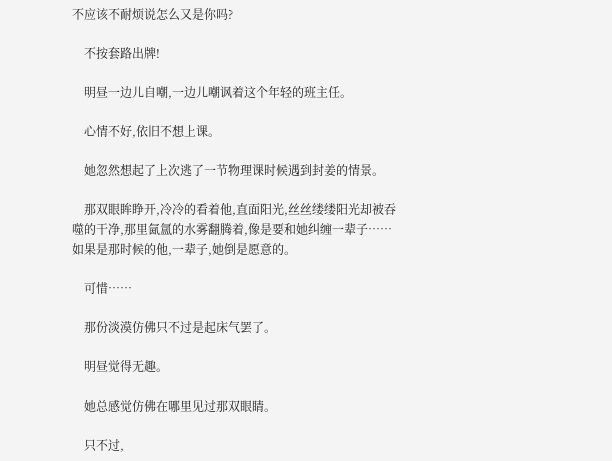不应该不耐烦说怎么又是你吗?

    不按套路出牌!

    明昼一边儿自嘲,一边儿嘲讽着这个年轻的班主任。

    心情不好,依旧不想上课。

    她忽然想起了上次逃了一节物理课时候遇到封姜的情景。

    那双眼眸睁开,冷冷的看着他,直面阳光,丝丝缕缕阳光却被吞噬的干净,那里氤氲的水雾翻腾着,像是要和她纠缠一辈子……如果是那时候的他,一辈子,她倒是愿意的。

    可惜……

    那份淡漠仿佛只不过是起床气罢了。

    明昼觉得无趣。

    她总感觉仿佛在哪里见过那双眼睛。

    只不过,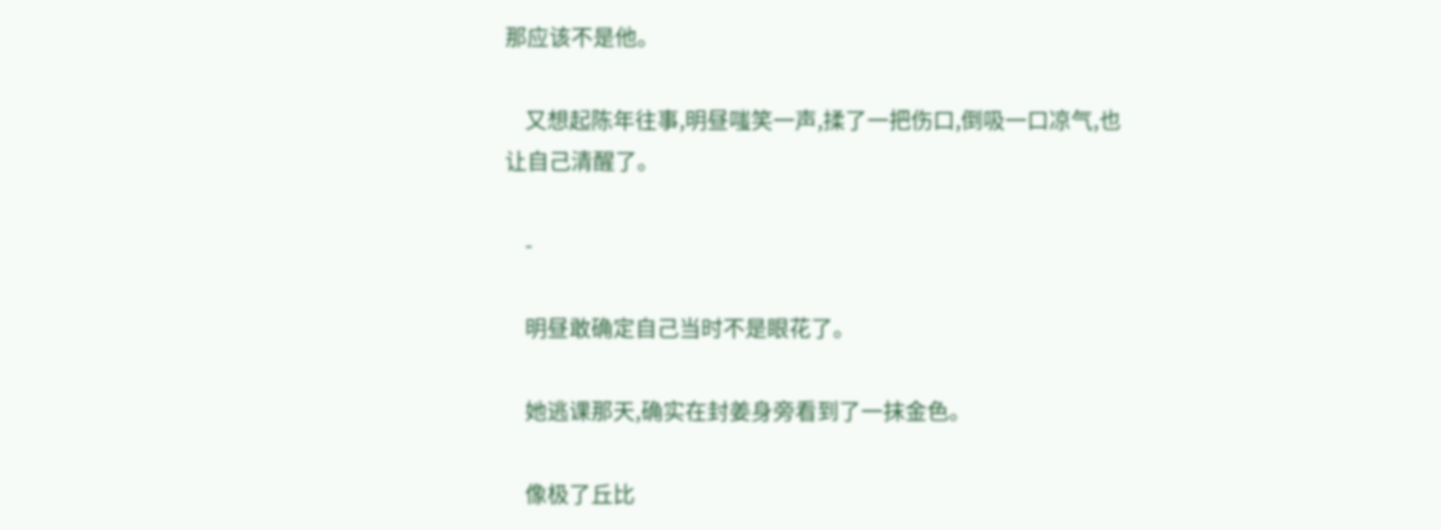那应该不是他。

    又想起陈年往事,明昼嗤笑一声,揉了一把伤口,倒吸一口凉气,也让自己清醒了。

    -

    明昼敢确定自己当时不是眼花了。

    她逃课那天,确实在封姜身旁看到了一抹金色。

    像极了丘比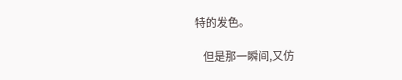特的发色。

    但是那一瞬间,又仿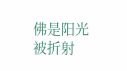佛是阳光被折射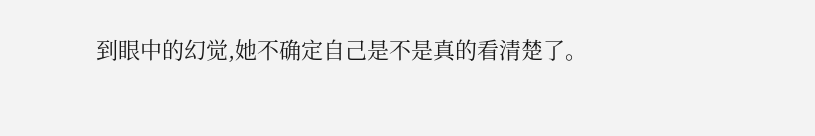到眼中的幻觉,她不确定自己是不是真的看清楚了。